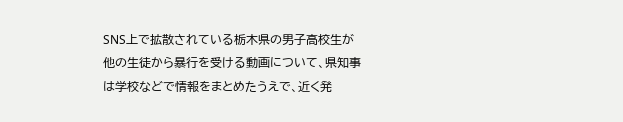SNS上で拡散されている栃木県の男子高校生が他の生徒から暴行を受ける動画について、県知事は学校などで情報をまとめたうえで、近く発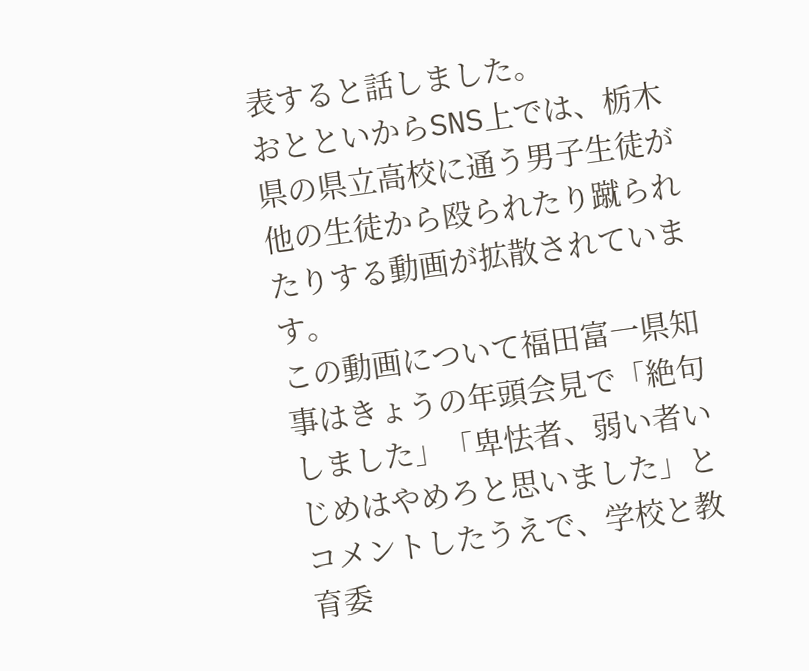表すると話しました。
おとといからSNS上では、栃木県の県立高校に通う男子生徒が他の生徒から殴られたり蹴られたりする動画が拡散されています。
この動画について福田富一県知事はきょうの年頭会見で「絶句しました」「卑怯者、弱い者いじめはやめろと思いました」とコメントしたうえで、学校と教育委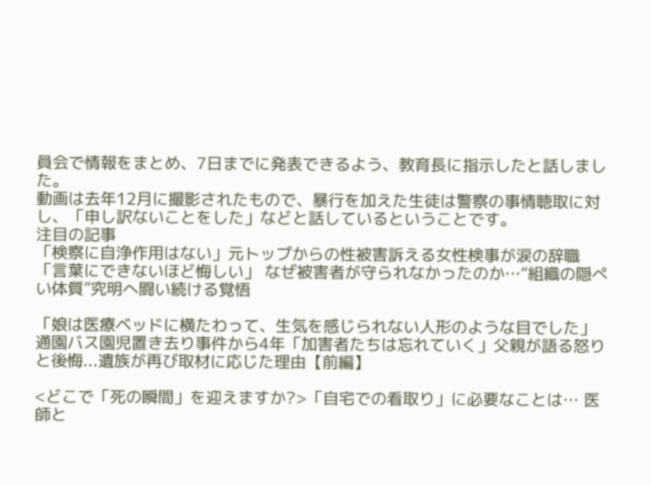員会で情報をまとめ、7日までに発表できるよう、教育長に指示したと話しました。
動画は去年12月に撮影されたもので、暴行を加えた生徒は警察の事情聴取に対し、「申し訳ないことをした」などと話しているということです。
注目の記事
「検察に自浄作用はない」元トップからの性被害訴える女性検事が涙の辞職「言葉にできないほど悔しい」 なぜ被害者が守られなかったのか…“組織の隠ぺい体質”究明へ闘い続ける覚悟

「娘は医療ベッドに横たわって、生気を感じられない人形のような目でした」通園バス園児置き去り事件から4年「加害者たちは忘れていく」父親が語る怒りと後悔...遺族が再び取材に応じた理由【前編】

<どこで「死の瞬間」を迎えますか?>「自宅での看取り」に必要なことは… 医師と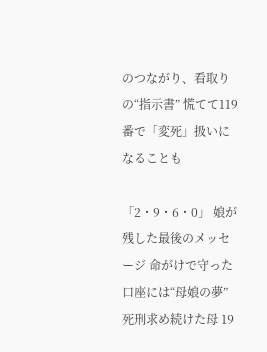のつながり、看取りの“指示書” 慌てて119番で「変死」扱いになることも

「2・9・6・0」 娘が残した最後のメッセージ 命がけで守った口座には“母娘の夢” 死刑求め続けた母 19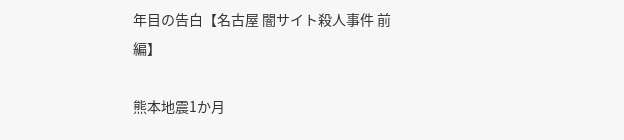年目の告白【名古屋 闇サイト殺人事件 前編】

熊本地震1か月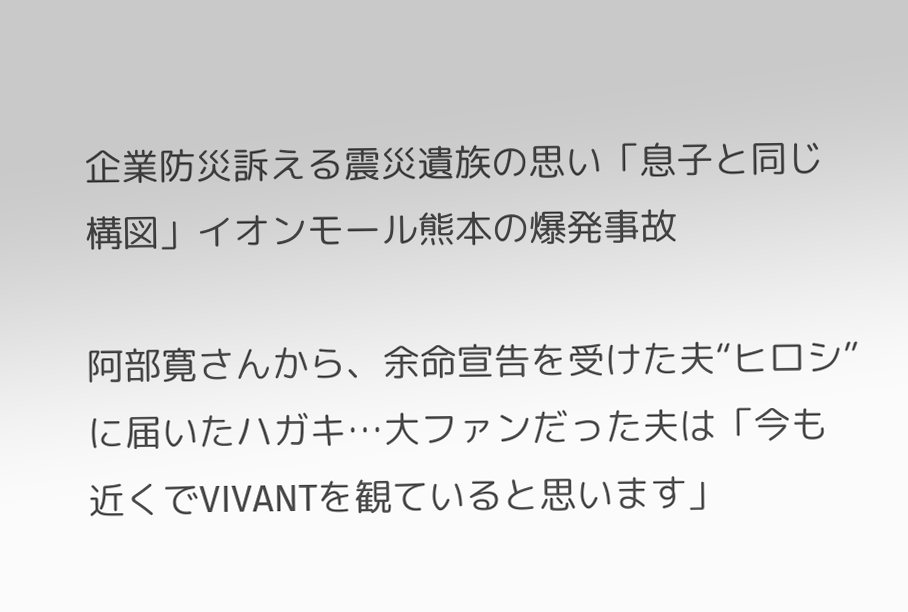企業防災訴える震災遺族の思い「息子と同じ構図」イオンモール熊本の爆発事故

阿部寛さんから、余命宣告を受けた夫“ヒロシ”に届いたハガキ…大ファンだった夫は「今も近くでVIVANTを観ていると思います」